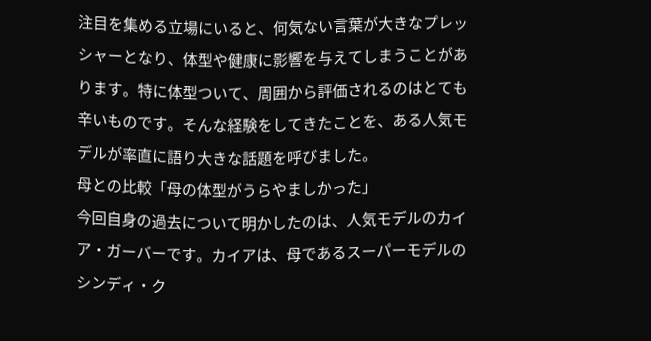注目を集める立場にいると、何気ない言葉が大きなプレッシャーとなり、体型や健康に影響を与えてしまうことがあります。特に体型ついて、周囲から評価されるのはとても辛いものです。そんな経験をしてきたことを、ある人気モデルが率直に語り大きな話題を呼びました。
母との比較「母の体型がうらやましかった」
今回自身の過去について明かしたのは、人気モデルのカイア・ガーバーです。カイアは、母であるスーパーモデルのシンディ・ク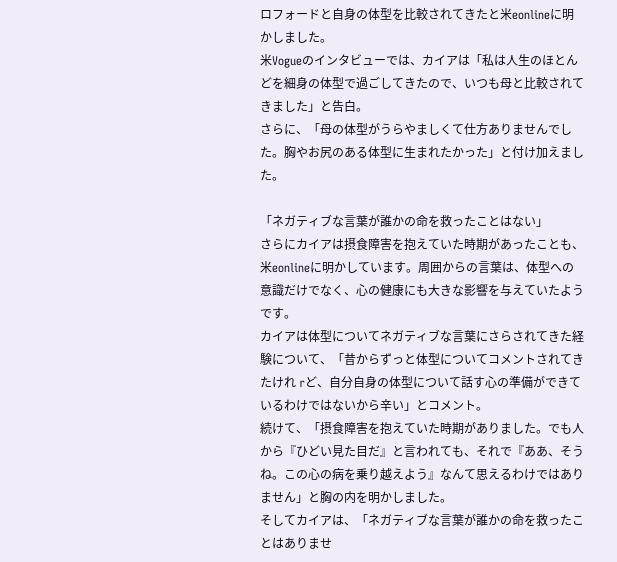ロフォードと自身の体型を比較されてきたと米eonlineに明かしました。
米Vogueのインタビューでは、カイアは「私は人生のほとんどを細身の体型で過ごしてきたので、いつも母と比較されてきました」と告白。
さらに、「母の体型がうらやましくて仕方ありませんでした。胸やお尻のある体型に生まれたかった」と付け加えました。

「ネガティブな言葉が誰かの命を救ったことはない」
さらにカイアは摂食障害を抱えていた時期があったことも、米eonlineに明かしています。周囲からの言葉は、体型への意識だけでなく、心の健康にも大きな影響を与えていたようです。
カイアは体型についてネガティブな言葉にさらされてきた経験について、「昔からずっと体型についてコメントされてきたけれ rど、自分自身の体型について話す心の準備ができているわけではないから辛い」とコメント。
続けて、「摂食障害を抱えていた時期がありました。でも人から『ひどい見た目だ』と言われても、それで『ああ、そうね。この心の病を乗り越えよう』なんて思えるわけではありません」と胸の内を明かしました。
そしてカイアは、「ネガティブな言葉が誰かの命を救ったことはありませ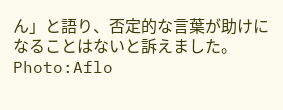ん」と語り、否定的な言葉が助けになることはないと訴えました。
Photo:Aflo